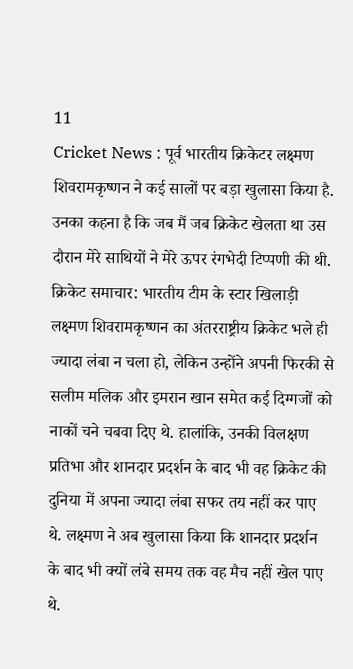11
Cricket News : पूर्व भारतीय क्रिकेटर लक्ष्मण शिवरामकृष्णन ने कई सालों पर बड़ा खुलासा किया है. उनका कहना है कि जब मैं जब क्रिकेट खेलता था उस दौरान मेरे साथियों ने मेरे ऊपर रंगभेदी टिप्पणी की थी.
क्रिकेट समाचार: भारतीय टीम के स्टार खिलाड़ी लक्ष्मण शिवरामकृष्णन का अंतरराष्ट्रीय क्रिकेट भले ही ज्यादा लंबा न चला हो, लेकिन उन्होंने अपनी फिरकी से सलीम मलिक और इमरान खान समेत कई दिग्गजों को नाकों चने चबवा दिए थे. हालांकि, उनकी विलक्षण प्रतिभा और शानदार प्रदर्शन के बाद भी वह क्रिकेट की दुनिया में अपना ज्यादा लंबा सफर तय नहीं कर पाए थे. लक्ष्मण ने अब खुलासा किया कि शानदार प्रदर्शन के बाद भी क्यों लंबे समय तक वह मैच नहीं खेल पाए थे.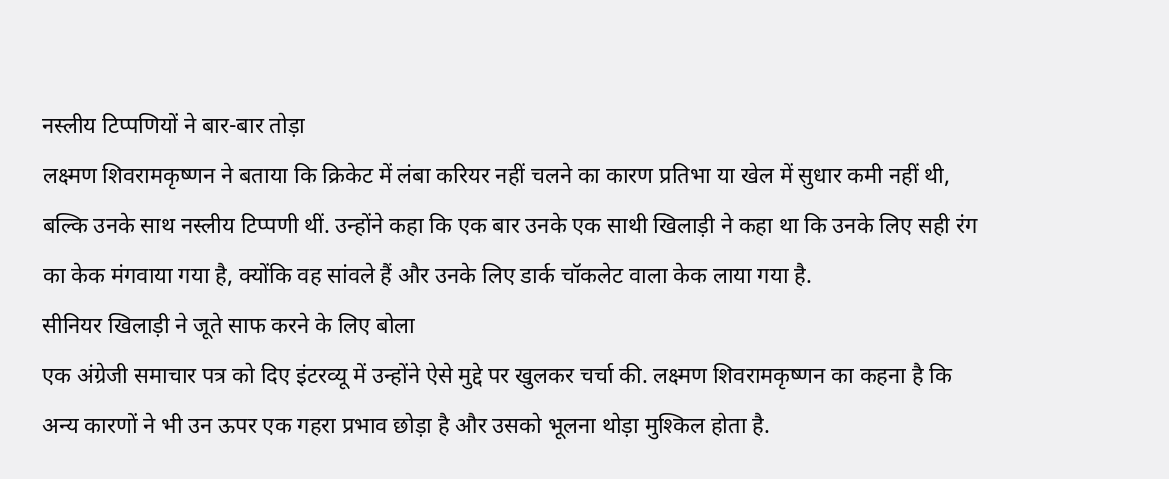नस्लीय टिप्पणियों ने बार-बार तोड़ा
लक्ष्मण शिवरामकृष्णन ने बताया कि क्रिकेट में लंबा करियर नहीं चलने का कारण प्रतिभा या खेल में सुधार कमी नहीं थी, बल्कि उनके साथ नस्लीय टिप्पणी थीं. उन्होंने कहा कि एक बार उनके एक साथी खिलाड़ी ने कहा था कि उनके लिए सही रंग का केक मंगवाया गया है, क्योंकि वह सांवले हैं और उनके लिए डार्क चॉकलेट वाला केक लाया गया है.
सीनियर खिलाड़ी ने जूते साफ करने के लिए बोला
एक अंग्रेजी समाचार पत्र को दिए इंटरव्यू में उन्होंने ऐसे मुद्दे पर खुलकर चर्चा की. लक्ष्मण शिवरामकृष्णन का कहना है कि अन्य कारणों ने भी उन ऊपर एक गहरा प्रभाव छोड़ा है और उसको भूलना थोड़ा मुश्किल होता है.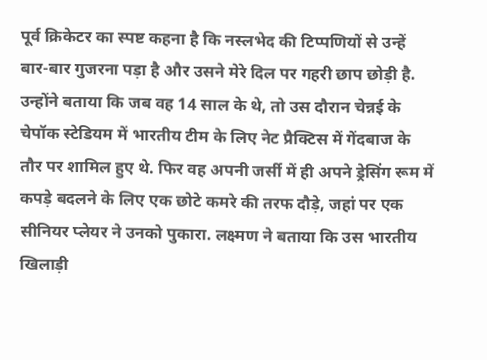पूर्व क्रिकेटर का स्पष्ट कहना है कि नस्लभेद की टिप्पणियों से उन्हें बार-बार गुजरना पड़ा है और उसने मेरे दिल पर गहरी छाप छोड़ी है. उन्होंने बताया कि जब वह 14 साल के थे, तो उस दौरान चेन्नई के चेपॉक स्टेडियम में भारतीय टीम के लिए नेट प्रैक्टिस में गेंदबाज के तौर पर शामिल हुए थे. फिर वह अपनी जर्सी में ही अपने ड्रेसिंग रूम में कपड़े बदलने के लिए एक छोटे कमरे की तरफ दौड़े, जहां पर एक सीनियर प्लेयर ने उनको पुकारा. लक्ष्मण ने बताया कि उस भारतीय खिलाड़ी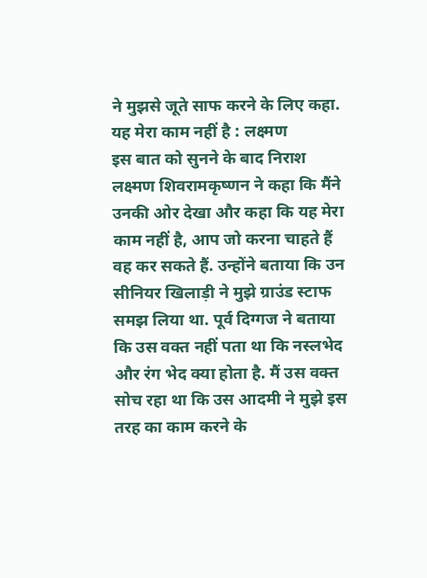ने मुझसे जूते साफ करने के लिए कहा.
यह मेरा काम नहीं है : लक्ष्मण
इस बात को सुनने के बाद निराश लक्ष्मण शिवरामकृष्णन ने कहा कि मैंने उनकी ओर देखा और कहा कि यह मेरा काम नहीं है, आप जो करना चाहते हैं वह कर सकते हैं. उन्होंने बताया कि उन सीनियर खिलाड़ी ने मुझे ग्राउंड स्टाफ समझ लिया था. पूर्व दिग्गज ने बताया कि उस वक्त नहीं पता था कि नस्लभेद और रंग भेद क्या होता है. मैं उस वक्त सोच रहा था कि उस आदमी ने मुझे इस तरह का काम करने के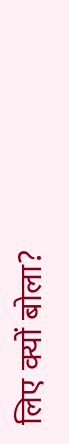लिए क्यों बोला?